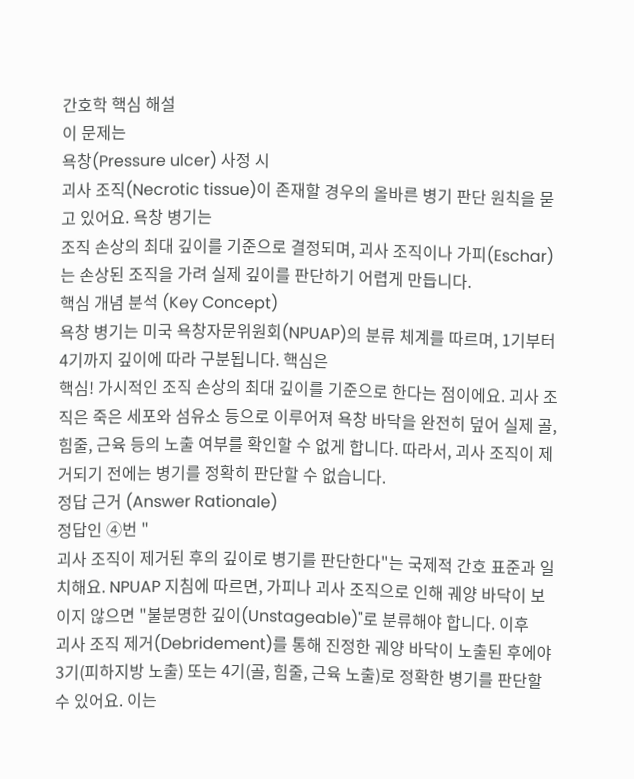간호학 핵심 해설
이 문제는
욕창(Pressure ulcer) 사정 시
괴사 조직(Necrotic tissue)이 존재할 경우의 올바른 병기 판단 원칙을 묻고 있어요. 욕창 병기는
조직 손상의 최대 깊이를 기준으로 결정되며, 괴사 조직이나 가피(Eschar)는 손상된 조직을 가려 실제 깊이를 판단하기 어렵게 만듭니다.
핵심 개념 분석 (Key Concept)
욕창 병기는 미국 욕창자문위원회(NPUAP)의 분류 체계를 따르며, 1기부터 4기까지 깊이에 따라 구분됩니다. 핵심은
핵심! 가시적인 조직 손상의 최대 깊이를 기준으로 한다는 점이에요. 괴사 조직은 죽은 세포와 섬유소 등으로 이루어져 욕창 바닥을 완전히 덮어 실제 골, 힘줄, 근육 등의 노출 여부를 확인할 수 없게 합니다. 따라서, 괴사 조직이 제거되기 전에는 병기를 정확히 판단할 수 없습니다.
정답 근거 (Answer Rationale)
정답인 ④번 "
괴사 조직이 제거된 후의 깊이로 병기를 판단한다"는 국제적 간호 표준과 일치해요. NPUAP 지침에 따르면, 가피나 괴사 조직으로 인해 궤양 바닥이 보이지 않으면 "불분명한 깊이(Unstageable)"로 분류해야 합니다. 이후
괴사 조직 제거(Debridement)를 통해 진정한 궤양 바닥이 노출된 후에야 3기(피하지방 노출) 또는 4기(골, 힘줄, 근육 노출)로 정확한 병기를 판단할 수 있어요. 이는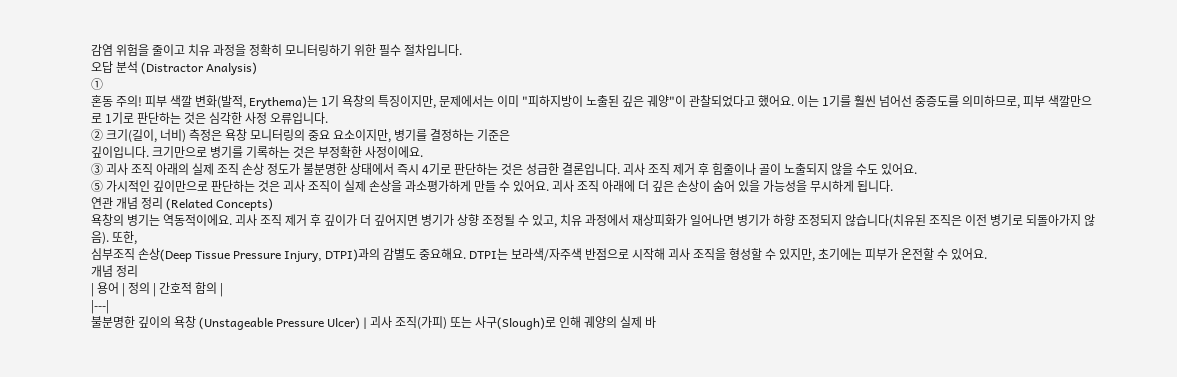감염 위험을 줄이고 치유 과정을 정확히 모니터링하기 위한 필수 절차입니다.
오답 분석 (Distractor Analysis)
①
혼동 주의! 피부 색깔 변화(발적, Erythema)는 1기 욕창의 특징이지만, 문제에서는 이미 "피하지방이 노출된 깊은 궤양"이 관찰되었다고 했어요. 이는 1기를 훨씬 넘어선 중증도를 의미하므로, 피부 색깔만으로 1기로 판단하는 것은 심각한 사정 오류입니다.
② 크기(길이, 너비) 측정은 욕창 모니터링의 중요 요소이지만, 병기를 결정하는 기준은
깊이입니다. 크기만으로 병기를 기록하는 것은 부정확한 사정이에요.
③ 괴사 조직 아래의 실제 조직 손상 정도가 불분명한 상태에서 즉시 4기로 판단하는 것은 성급한 결론입니다. 괴사 조직 제거 후 힘줄이나 골이 노출되지 않을 수도 있어요.
⑤ 가시적인 깊이만으로 판단하는 것은 괴사 조직이 실제 손상을 과소평가하게 만들 수 있어요. 괴사 조직 아래에 더 깊은 손상이 숨어 있을 가능성을 무시하게 됩니다.
연관 개념 정리 (Related Concepts)
욕창의 병기는 역동적이에요. 괴사 조직 제거 후 깊이가 더 깊어지면 병기가 상향 조정될 수 있고, 치유 과정에서 재상피화가 일어나면 병기가 하향 조정되지 않습니다(치유된 조직은 이전 병기로 되돌아가지 않음). 또한,
심부조직 손상(Deep Tissue Pressure Injury, DTPI)과의 감별도 중요해요. DTPI는 보라색/자주색 반점으로 시작해 괴사 조직을 형성할 수 있지만, 초기에는 피부가 온전할 수 있어요.
개념 정리
| 용어 | 정의 | 간호적 함의 |
|---|
불분명한 깊이의 욕창 (Unstageable Pressure Ulcer) | 괴사 조직(가피) 또는 사구(Slough)로 인해 궤양의 실제 바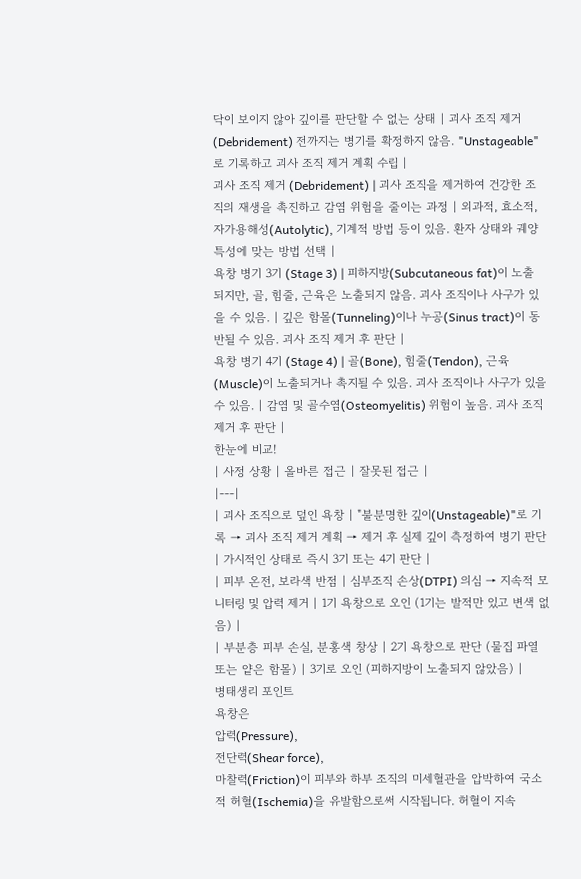닥이 보이지 않아 깊이를 판단할 수 없는 상태 | 괴사 조직 제거(Debridement) 전까지는 병기를 확정하지 않음. "Unstageable"로 기록하고 괴사 조직 제거 계획 수립 |
괴사 조직 제거 (Debridement) | 괴사 조직을 제거하여 건강한 조직의 재생을 촉진하고 감염 위험을 줄이는 과정 | 외과적, 효소적, 자가용해성(Autolytic), 기계적 방법 등이 있음. 환자 상태와 궤양 특성에 맞는 방법 선택 |
욕창 병기 3기 (Stage 3) | 피하지방(Subcutaneous fat)이 노출되지만, 골, 힘줄, 근육은 노출되지 않음. 괴사 조직이나 사구가 있을 수 있음. | 깊은 함몰(Tunneling)이나 누공(Sinus tract)이 동반될 수 있음. 괴사 조직 제거 후 판단 |
욕창 병기 4기 (Stage 4) | 골(Bone), 힘줄(Tendon), 근육(Muscle)이 노출되거나 촉지될 수 있음. 괴사 조직이나 사구가 있을 수 있음. | 감염 및 골수염(Osteomyelitis) 위험이 높음. 괴사 조직 제거 후 판단 |
한눈에 비교!
| 사정 상황 | 올바른 접근 | 잘못된 접근 |
|---|
| 괴사 조직으로 덮인 욕창 | "불분명한 깊이(Unstageable)"로 기록 → 괴사 조직 제거 계획 → 제거 후 실제 깊이 측정하여 병기 판단 | 가시적인 상태로 즉시 3기 또는 4기 판단 |
| 피부 온전, 보라색 반점 | 심부조직 손상(DTPI) 의심 → 지속적 모니터링 및 압력 제거 | 1기 욕창으로 오인 (1기는 발적만 있고 변색 없음) |
| 부분층 피부 손실, 분홍색 창상 | 2기 욕창으로 판단 (물집 파열 또는 얕은 함몰) | 3기로 오인 (피하지방이 노출되지 않았음) |
병태생리 포인트
욕창은
압력(Pressure),
전단력(Shear force),
마찰력(Friction)이 피부와 하부 조직의 미세혈관을 압박하여 국소적 허혈(Ischemia)을 유발함으로써 시작됩니다. 허혈이 지속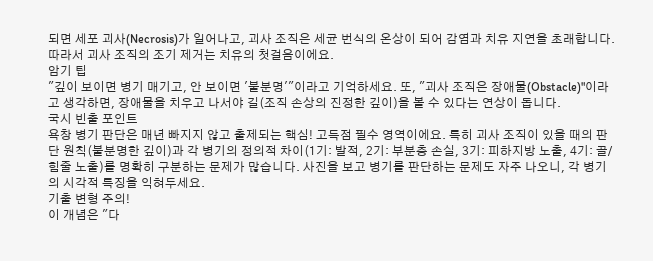되면 세포 괴사(Necrosis)가 일어나고, 괴사 조직은 세균 번식의 온상이 되어 감염과 치유 지연을 초래합니다. 따라서 괴사 조직의 조기 제거는 치유의 첫걸음이에요.
암기 팁
"깊이 보이면 병기 매기고, 안 보이면 '불분명'"이라고 기억하세요. 또, "괴사 조직은 장애물(Obstacle)"이라고 생각하면, 장애물을 치우고 나서야 길(조직 손상의 진정한 깊이)을 볼 수 있다는 연상이 돕니다.
국시 빈출 포인트
욕창 병기 판단은 매년 빠지지 않고 출제되는 핵심! 고득점 필수 영역이에요. 특히 괴사 조직이 있을 때의 판단 원칙(불분명한 깊이)과 각 병기의 정의적 차이(1기: 발적, 2기: 부분층 손실, 3기: 피하지방 노출, 4기: 골/힘줄 노출)를 명확히 구분하는 문제가 많습니다. 사진을 보고 병기를 판단하는 문제도 자주 나오니, 각 병기의 시각적 특징을 익혀두세요.
기출 변형 주의!
이 개념은 "다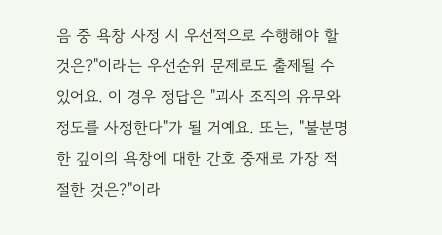음 중 욕창 사정 시 우선적으로 수행해야 할 것은?"이라는 우선순위 문제로도 출제될 수 있어요. 이 경우 정답은 "괴사 조직의 유무와 정도를 사정한다"가 될 거예요. 또는, "불분명한 깊이의 욕창에 대한 간호 중재로 가장 적절한 것은?"이라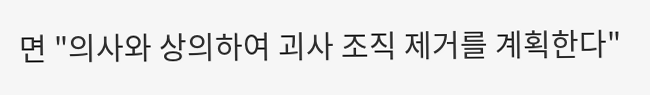면 "의사와 상의하여 괴사 조직 제거를 계획한다"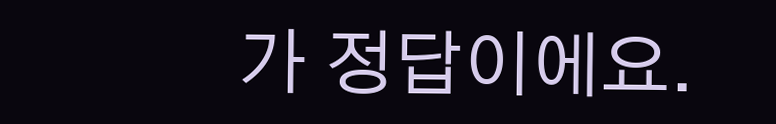가 정답이에요.